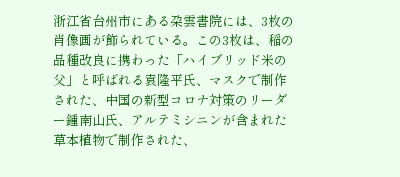浙江省台州市にある朶雲書院には、3枚の肖像画が飾られている。この3枚は、稲の品種改良に携わった「ハイブリッド米の父」と呼ばれる袁隆平氏、マスクで制作された、中国の新型コロナ対策のリーダー鍾南山氏、アルテミシニンが含まれた草本植物で制作された、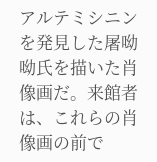アルテミシニンを発見した屠呦呦氏を描いた肖像画だ。来館者は、これらの肖像画の前で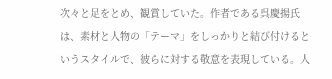次々と足をとめ、観賞していた。作者である呉慶揚氏は、素材と人物の「テーマ」をしっかりと結び付けるというスタイルで、彼らに対する敬意を表現している。人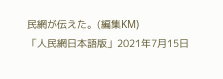民網が伝えた。(編集KM)
「人民網日本語版」2021年7月15日